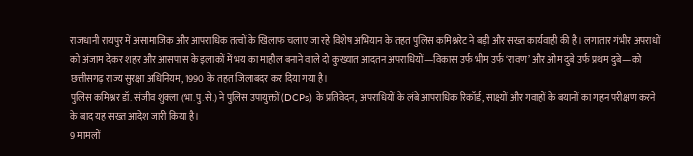राजधानी रायपुर में असामाजिक और आपराधिक तत्वों के खिलाफ चलाए जा रहे विशेष अभियान के तहत पुलिस कमिश्नरेट ने बड़ी और सख्त कार्यवाही की है। लगातार गंभीर अपराधों को अंजाम देकर शहर और आसपास के इलाकों में भय का माहौल बनाने वाले दो कुख्यात आदतन अपराधियों—विकास उर्फ भीम उर्फ ‘रावण’ और ओम दुबे उर्फ प्रथम दुबे—को छत्तीसगढ़ राज्य सुरक्षा अधिनियम, 1990 के तहत जिलाबदर कर दिया गया है।
पुलिस कमिश्नर डॉ. संजीव शुक्ला (भा.पु.से.) ने पुलिस उपायुक्तों (DCPs) के प्रतिवेदन, अपराधियों के लंबे आपराधिक रिकॉर्ड, साक्ष्यों और गवाहों के बयानों का गहन परीक्षण करने के बाद यह सख्त आदेश जारी किया है।
9 मामलों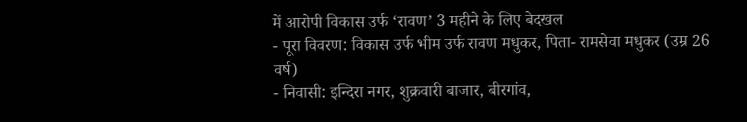में आरोपी विकास उर्फ ‘रावण’ 3 महीने के लिए बेदखल
- पूरा विवरण: विकास उर्फ भीम उर्फ रावण मधुकर, पिता- रामसेवा मधुकर (उम्र 26 वर्ष)
- निवासी: इन्दिरा नगर, शुक्रवारी बाजार, बीरगांव,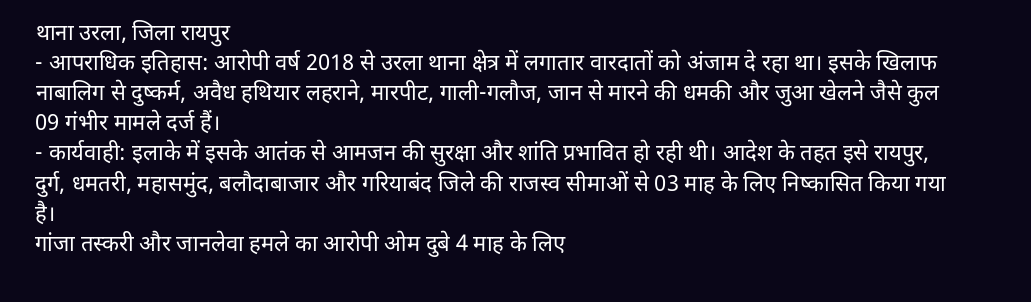थाना उरला, जिला रायपुर
- आपराधिक इतिहास: आरोपी वर्ष 2018 से उरला थाना क्षेत्र में लगातार वारदातों को अंजाम दे रहा था। इसके खिलाफ नाबालिग से दुष्कर्म, अवैध हथियार लहराने, मारपीट, गाली-गलौज, जान से मारने की धमकी और जुआ खेलने जैसे कुल 09 गंभीर मामले दर्ज हैं।
- कार्यवाही: इलाके में इसके आतंक से आमजन की सुरक्षा और शांति प्रभावित हो रही थी। आदेश के तहत इसे रायपुर, दुर्ग, धमतरी, महासमुंद, बलौदाबाजार और गरियाबंद जिले की राजस्व सीमाओं से 03 माह के लिए निष्कासित किया गया है।
गांजा तस्करी और जानलेवा हमले का आरोपी ओम दुबे 4 माह के लिए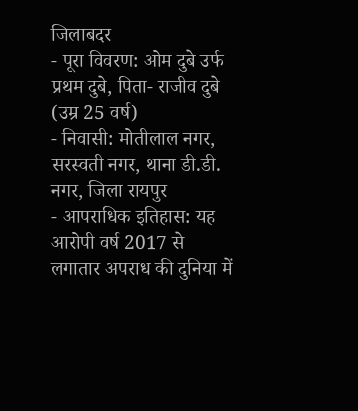जिलाबदर
- पूरा विवरण: ओम दुबे उर्फ प्रथम दुबे, पिता- राजीव दुबे (उम्र 25 वर्ष)
- निवासी: मोतीलाल नगर, सरस्वती नगर, थाना डी.डी. नगर, जिला रायपुर
- आपराधिक इतिहास: यह आरोपी वर्ष 2017 से लगातार अपराध की दुनिया में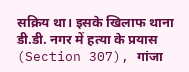सक्रिय था। इसके खिलाफ थाना डी.डी. नगर में हत्या के प्रयास (Section 307), गांजा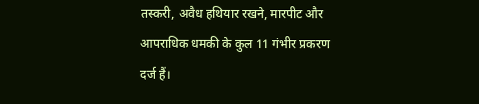तस्करी, अवैध हथियार रखने, मारपीट और आपराधिक धमकी के कुल 11 गंभीर प्रकरण दर्ज हैं।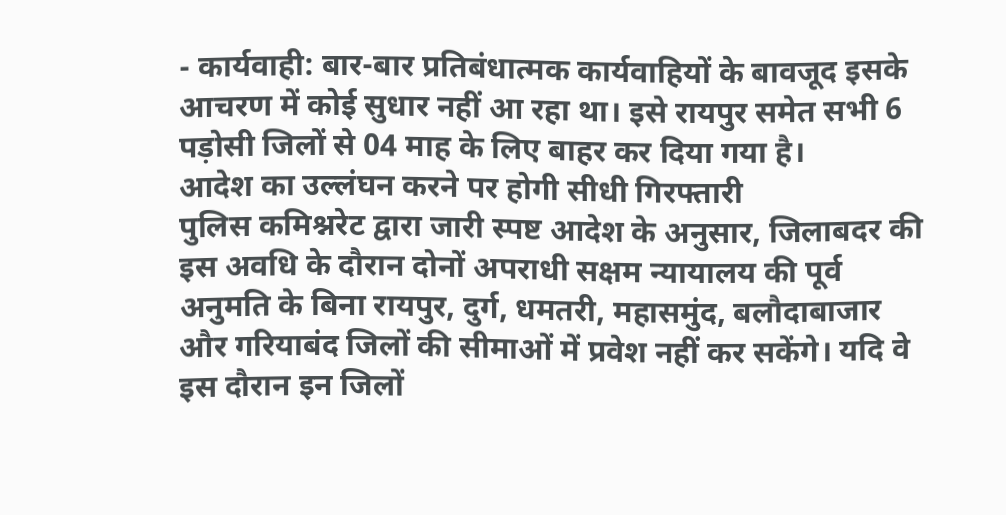- कार्यवाही: बार-बार प्रतिबंधात्मक कार्यवाहियों के बावजूद इसके आचरण में कोई सुधार नहीं आ रहा था। इसे रायपुर समेत सभी 6 पड़ोसी जिलों से 04 माह के लिए बाहर कर दिया गया है।
आदेश का उल्लंघन करने पर होगी सीधी गिरफ्तारी
पुलिस कमिश्नरेट द्वारा जारी स्पष्ट आदेश के अनुसार, जिलाबदर की इस अवधि के दौरान दोनों अपराधी सक्षम न्यायालय की पूर्व अनुमति के बिना रायपुर, दुर्ग, धमतरी, महासमुंद, बलौदाबाजार और गरियाबंद जिलों की सीमाओं में प्रवेश नहीं कर सकेंगे। यदि वे इस दौरान इन जिलों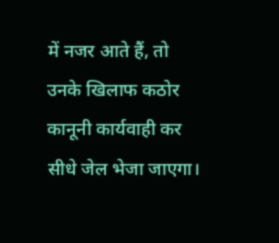में नजर आते हैं, तो उनके खिलाफ कठोर कानूनी कार्यवाही कर सीधे जेल भेजा जाएगा।